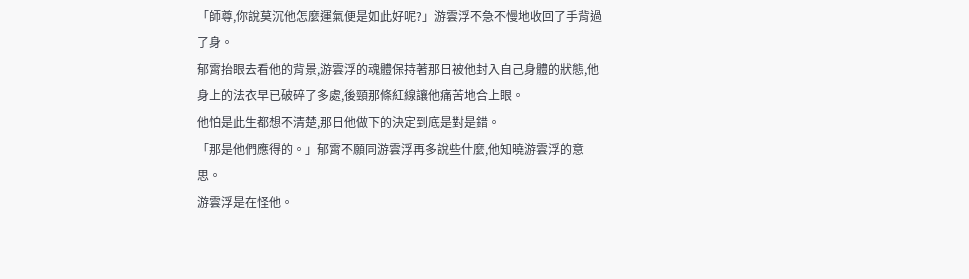「師尊,你說莫沉他怎麼運氣便是如此好呢?」游雲浮不急不慢地收回了手背過了身。
郁霄抬眼去看他的背景,游雲浮的魂體保持著那日被他封入自己身體的狀態,他身上的法衣早已破碎了多處,後頸那條紅線讓他痛苦地合上眼。
他怕是此生都想不清楚,那日他做下的決定到底是對是錯。
「那是他們應得的。」郁霄不願同游雲浮再多說些什麼,他知曉游雲浮的意思。
游雲浮是在怪他。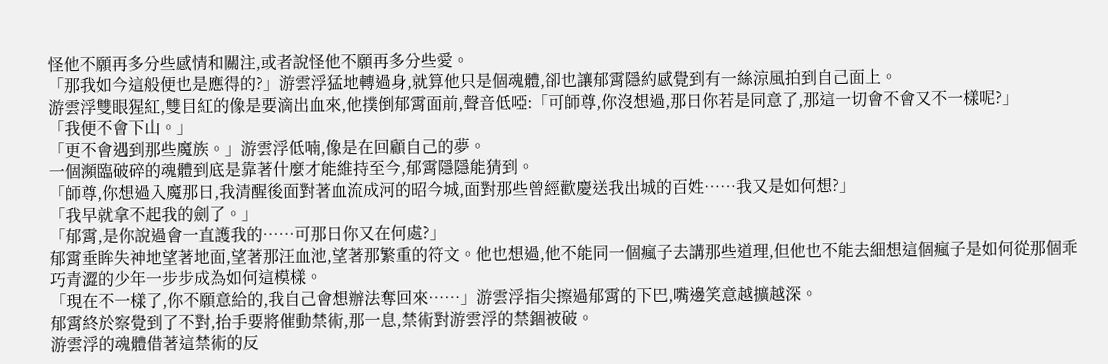怪他不願再多分些感情和關注,或者說怪他不願再多分些愛。
「那我如今這般便也是應得的?」游雲浮猛地轉過身,就算他只是個魂體,卻也讓郁霄隱約感覺到有一絲涼風拍到自己面上。
游雲浮雙眼猩紅,雙目紅的像是要滴出血來,他撲倒郁霄面前,聲音低啞:「可師尊,你沒想過,那日你若是同意了,那這一切會不會又不一樣呢?」
「我便不會下山。」
「更不會遇到那些魔族。」游雲浮低喃,像是在回顧自己的夢。
一個瀕臨破碎的魂體到底是靠著什麼才能維持至今,郁霄隱隱能猜到。
「師尊,你想過入魔那日,我清醒後面對著血流成河的昭今城,面對那些曾經歡慶送我出城的百姓……我又是如何想?」
「我早就拿不起我的劍了。」
「郁霄,是你說過會一直護我的……可那日你又在何處?」
郁霄垂眸失神地望著地面,望著那汪血池,望著那繁重的符文。他也想過,他不能同一個瘋子去講那些道理,但他也不能去細想這個瘋子是如何從那個乖巧青澀的少年一步步成為如何這模樣。
「現在不一樣了,你不願意給的,我自己會想辦法奪回來……」游雲浮指尖擦過郁霄的下巴,嘴邊笑意越擴越深。
郁霄終於察覺到了不對,抬手要將催動禁術,那一息,禁術對游雲浮的禁錮被破。
游雲浮的魂體借著這禁術的反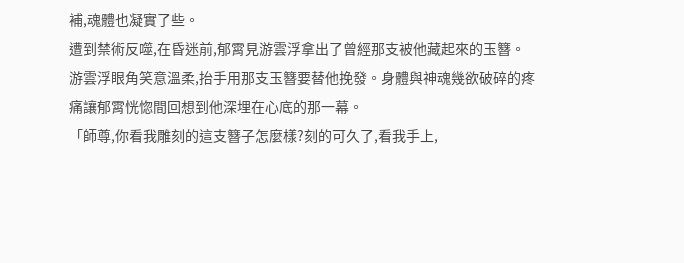補,魂體也凝實了些。
遭到禁術反噬,在昏迷前,郁霄見游雲浮拿出了曾經那支被他藏起來的玉簪。
游雲浮眼角笑意溫柔,抬手用那支玉簪要替他挽發。身體與神魂幾欲破碎的疼痛讓郁霄恍惚間回想到他深埋在心底的那一幕。
「師尊,你看我雕刻的這支簪子怎麼樣?刻的可久了,看我手上,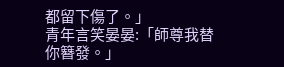都留下傷了。」
青年言笑晏晏:「師尊我替你簪發。」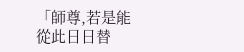「師尊,若是能從此日日替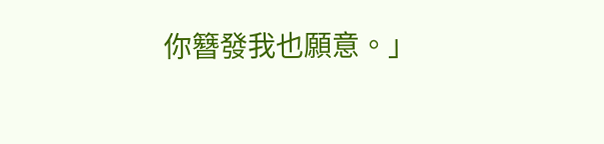你簪發我也願意。」